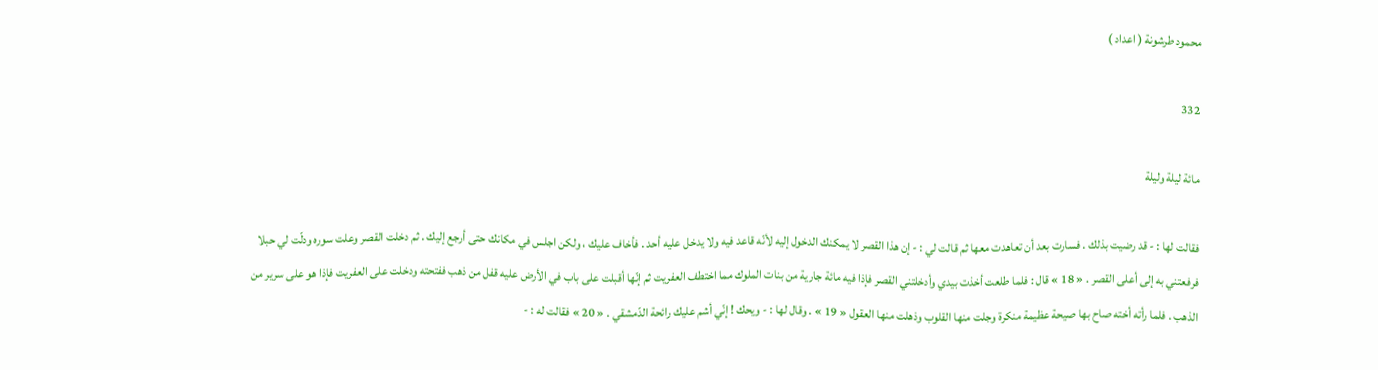محمود طرشونة ( اعداد )

332

مائة ليلة وليلة

فقالت لها : - قد رضيت بذلك . فسارت بعد أن تعاهدت معها ثم قالت لي : - إن هذا القصر لا يمكنك الدخول إليه لأنّه قاعد فيه ولا يدخل عليه أحد . فأخاف عليك ، ولكن اجلس في مكانك حتى أرجع إليك . ثم دخلت القصر وعلت سوره ودلّت لي حبلا فرفعتني به إلى أعلى القصر . « 18 » قال : فلما طلعت أخذت بيدي وأدخلتني القصر فإذا فيه مائة جارية من بنات الملوك مما اختطف العفريت ثم إنّها أقبلت على باب في الأرض عليه قفل من ذهب ففتحته ودخلت على العفريت فإذا هو على سرير من الذهب . فلما رأته أخته صاح بها صيحة عظيمة منكرة وجلت منها القلوب وذهلت منها العقول « 19 » . وقال لها : - ويحك ! إنّي أشم عليك رائحة الدّمشقي . « 20 » فقالت له : -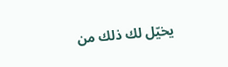يخيّل لك ذلك من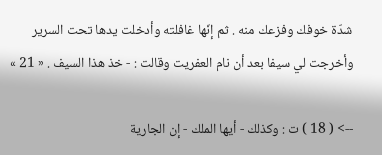شدّة خوفك وفزعك منه . ثم إنّها غافلته وأدخلت يدها تحت السرير وأخرجت لي سيفا بعد أن نام العفريت وقالت : - خذ هذا السيف . « 21 »

--> ( 18 ) ت : وكذلك - أيها الملك - إن الجارية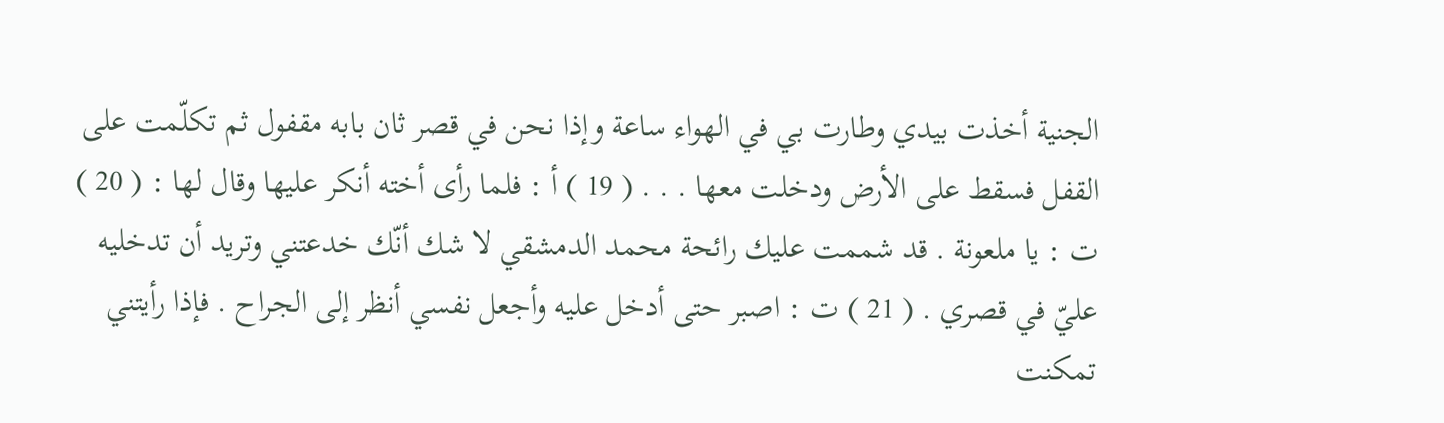الجنية أخذت بيدي وطارت بي في الهواء ساعة وإذا نحن في قصر ثان بابه مقفول ثم تكلّمت على القفل فسقط على الأرض ودخلت معها . . . ( 19 ) أ : فلما رأى أخته أنكر عليها وقال لها : ( 20 ) ت : يا ملعونة . قد شممت عليك رائحة محمد الدمشقي لا شك أنّك خدعتني وتريد أن تدخليه عليّ في قصري . ( 21 ) ت : اصبر حتى أدخل عليه وأجعل نفسي أنظر إلى الجراح . فإذا رأيتني تمكنت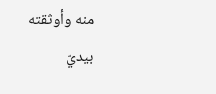منه وأوثقته بيديّ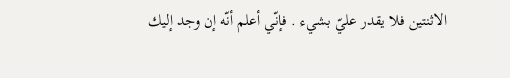الاثنتين فلا يقدر عليّ بشيء . فإنّي أعلم أنّه إن وجد إليك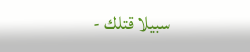سبيلا قتلك -